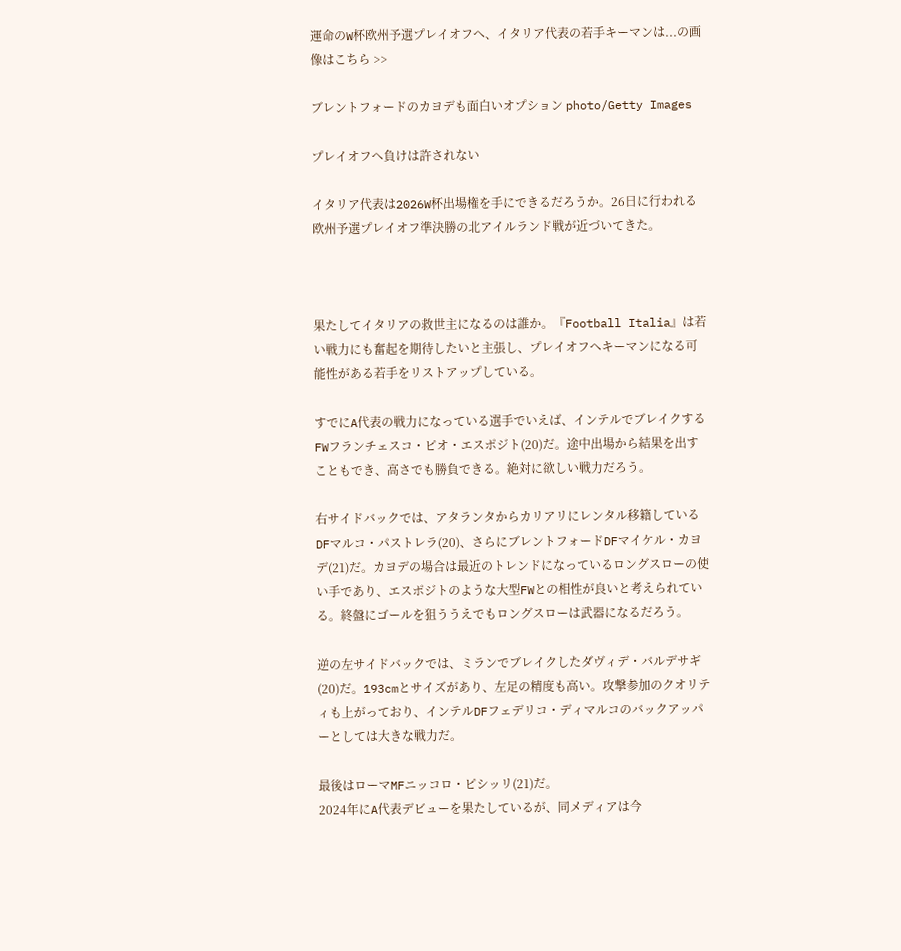運命のW杯欧州予選プレイオフへ、イタリア代表の若手キーマンは...の画像はこちら >>

ブレントフォードのカヨデも面白いオプション photo/Getty Images

プレイオフへ負けは許されない

イタリア代表は2026W杯出場権を手にできるだろうか。26日に行われる欧州予選プレイオフ準決勝の北アイルランド戦が近づいてきた。



果たしてイタリアの救世主になるのは誰か。『Football Italia』は若い戦力にも奮起を期待したいと主張し、プレイオフへキーマンになる可能性がある若手をリストアップしている。

すでにA代表の戦力になっている選手でいえば、インテルでブレイクするFWフランチェスコ・ピオ・エスポジト(20)だ。途中出場から結果を出すこともでき、高さでも勝負できる。絶対に欲しい戦力だろう。

右サイドバックでは、アタランタからカリアリにレンタル移籍しているDFマルコ・パストレラ(20)、さらにブレントフォードDFマイケル・カヨデ(21)だ。カヨデの場合は最近のトレンドになっているロングスローの使い手であり、エスポジトのような大型FWとの相性が良いと考えられている。終盤にゴールを狙ううえでもロングスローは武器になるだろう。

逆の左サイドバックでは、ミランでブレイクしたダヴィデ・バルデサギ(20)だ。193cmとサイズがあり、左足の精度も高い。攻撃参加のクオリティも上がっており、インテルDFフェデリコ・ディマルコのバックアッパーとしては大きな戦力だ。

最後はローマMFニッコロ・ピシッリ(21)だ。
2024年にA代表デビューを果たしているが、同メディアは今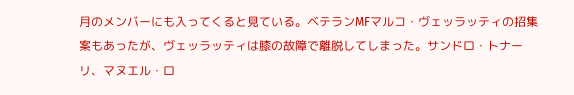月のメンバーにも入ってくると見ている。ベテランMFマルコ・ヴェッラッティの招集案もあったが、ヴェッラッティは膝の故障で離脱してしまった。サンドロ・トナーリ、マヌエル・ロ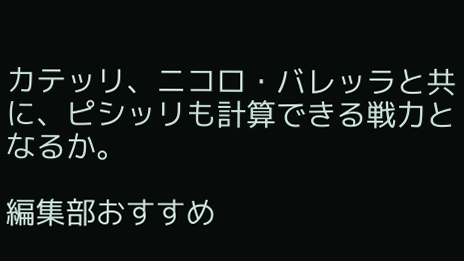カテッリ、ニコロ・バレッラと共に、ピシッリも計算できる戦力となるか。

編集部おすすめ